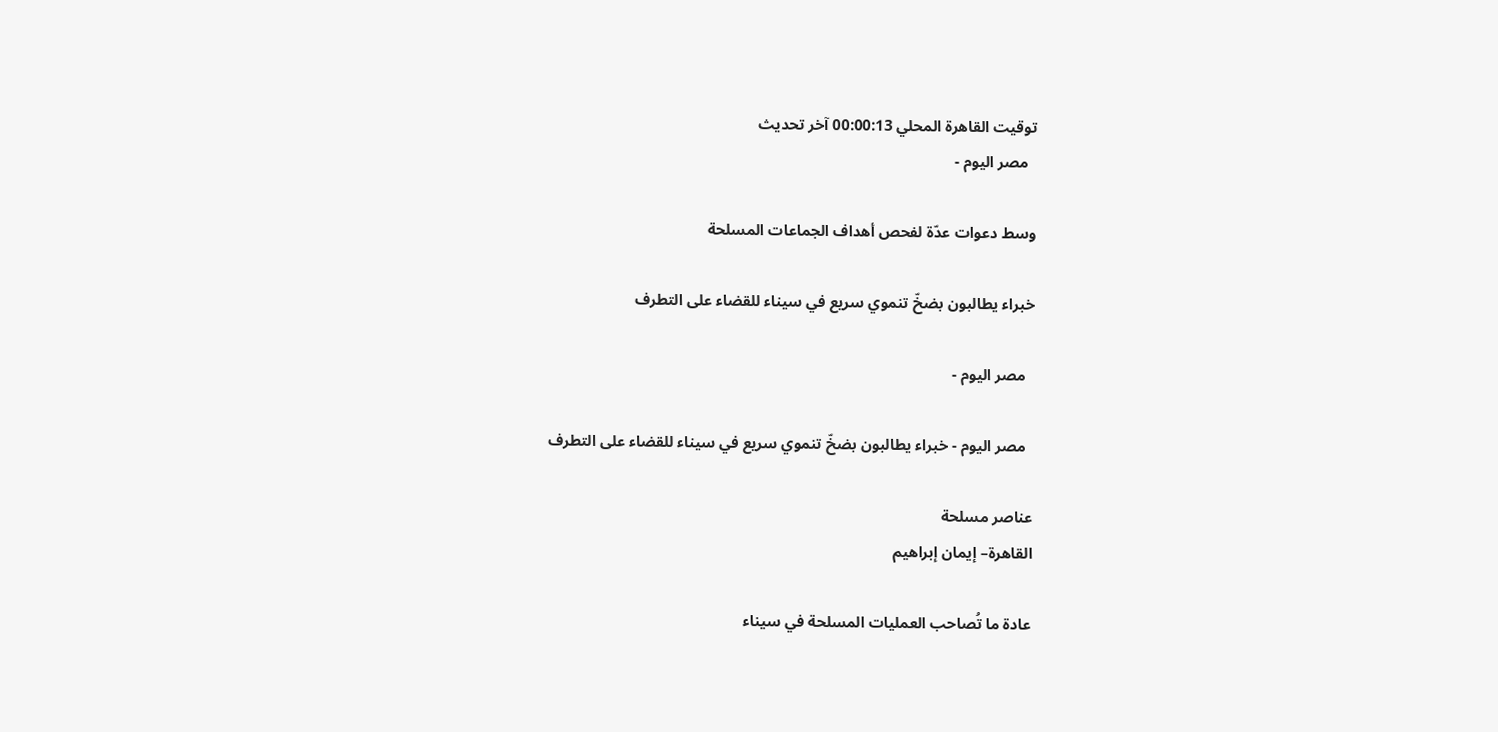توقيت القاهرة المحلي 00:00:13 آخر تحديث
  مصر اليوم -

وسط دعوات عدّة لفحص أهداف الجماعات المسلحة

خبراء يطالبون بضخّ تنموي سريع في سيناء للقضاء على التطرف

  مصر اليوم -

  مصر اليوم - خبراء يطالبون بضخّ تنموي سريع في سيناء للقضاء على التطرف

عناصر مسلحة
القاهرة– إيمان إبراهيم

عادة ما تُصاحب العمليات المسلحة في سيناء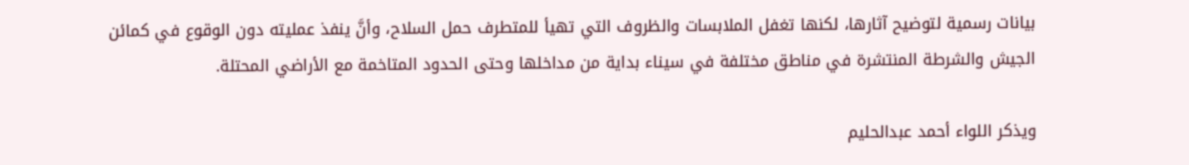بيانات رسمية لتوضيح آثارها، لكنها تغفل الملابسات والظروف التي تهيأ للمتطرف حمل السلاح، وأنَّ ينفذ عمليته دون الوقوع في كمائن الجيش والشرطة المنتشرة في مناطق مختلفة في سيناء بداية من مداخلها وحتى الحدود المتاخمة مع الأراضي المحتلة.

ويذكر اللواء أحمد عبدالحليم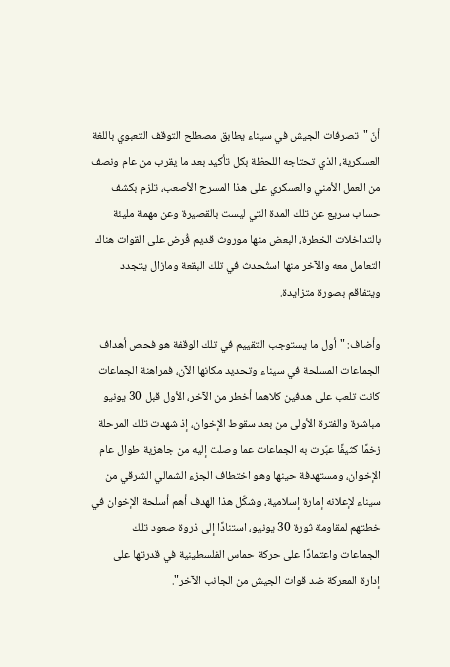أنّ "تصرفات الجيش في سيناء يطابق مصطلح التوقف التعبوي باللغة العسكرية، الذي تحتاجه اللحظة بكل تأكيد بعد ما يقرب من عام ونصف من العمل الأمني والعسكري على هذا المسرح الأصعب، تلزم بكشف حساب سريع عن تلك المدة التي ليست بالقصيرة وعن مهمة مليئة بالتداخلات الخطرة، البعض منها موروث قديم فُرض على القوات هناك التعامل معه والآخر منها استُحدث في تلك البقعة ومازال يتجدد ويتفاقم بصورة متزايدة.

وأضاف: "أول ما يستوجب التقييم في تلك الوقفة هو فحص أهداف الجماعات المسلحة في سيناء وتحديد مكانها الآن، فمراهنة الجماعات كانت تلعب على هدفين كلاهما أخطر من الآخر، الأول قبل 30 يونيو مباشرة والفترة الأولى من بعد سقوط الإخوان، إذ شهدت تلك المرحلة زخمًا كثيفًا عبّرت به الجماعات عما وصلت إليه من جاهزية طوال عام الإخوان، ومستهدفة حينها وهو اختطاف الجزء الشمالي الشرقي من سيناء لإعلانه إمارة إسلامية، وشكّل هذا الهدف أهم أسلحة الإخوان في خطتهم لمقاومة ثورة 30 يونيو، استنادًا إلى ذروة صعود تلك الجماعات واعتمادًا على حركة حماس الفلسطينية في قدرتها على إدارة المعركة ضد قوات الجيش من الجانب الآخر".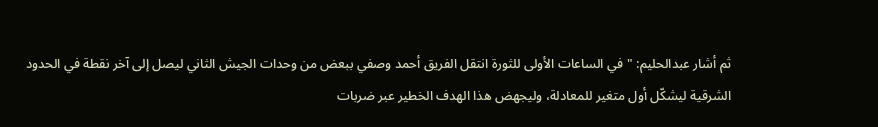ثم أشار عبدالحليم: "في الساعات الأولى للثورة انتقل الفريق أحمد وصفي ببعض من وحدات الجيش الثاني ليصل إلى آخر نقطة في الحدود الشرقية ليشكّل أول متغير للمعادلة، وليجهض هذا الهدف الخطير عبر ضربات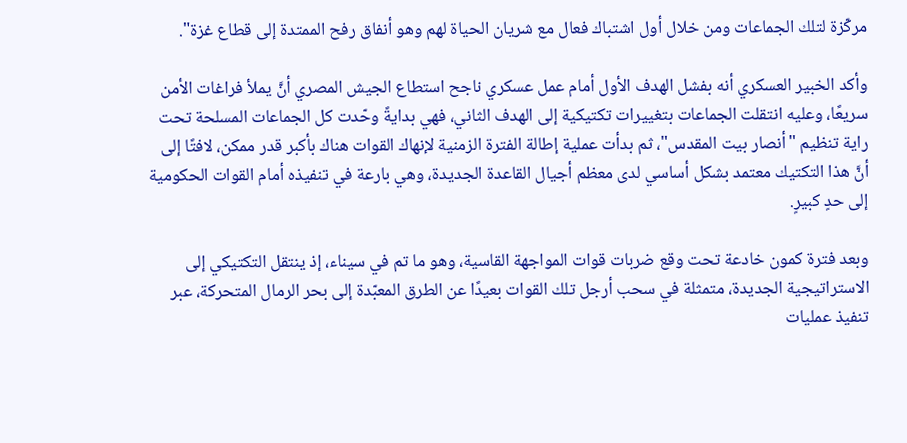مركّزة لتلك الجماعات ومن خلال أول اشتباك فعال مع شريان الحياة لهم وهو أنفاق رفح الممتدة إلى قطاع غزة".

وأكد الخبير العسكري أنه بفشل الهدف الأول أمام عمل عسكري ناجح استطاع الجيش المصري أنَّ يملأ فراغات الأمن سريعًا، وعليه انتقلت الجماعات بتغييرات تكتيكية إلى الهدف الثاني، فهي بدايةً وحّدت كل الجماعات المسلحة تحت راية تنظيم "أنصار بيت المقدس"، ثم بدأت عملية إطالة الفترة الزمنية لإنهاك القوات هناك بأكبر قدر ممكن، لافتًا إلى أنَّ هذا التكتيك معتمد بشكل أساسي لدى معظم أجيال القاعدة الجديدة، وهي بارعة في تنفيذه أمام القوات الحكومية إلى حدٍ كبيرٍ.

وبعد فترة كمون خادعة تحت وقع ضربات قوات المواجهة القاسية، وهو ما تم في سيناء، إذ ينتقل التكتيكي إلى الاستراتيجية الجديدة، متمثلة في سحب أرجل تلك القوات بعيدًا عن الطرق المعبّدة إلى بحر الرمال المتحركة، عبر تنفيذ عمليات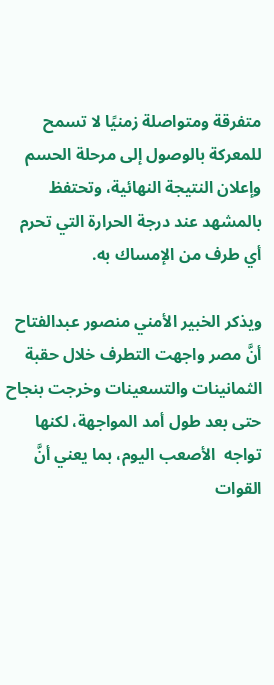متفرقة ومتواصلة زمنيًا لا تسمح للمعركة بالوصول إلى مرحلة الحسم وإعلان النتيجة النهائية، وتحتفظ بالمشهد عند درجة الحرارة التي تحرم أي طرف من الإمساك به.

ويذكر الخبير الأمني منصور عبدالفتاح أنَّ مصر واجهت التطرف خلال حقبة الثمانينات والتسعينات وخرجت بنجاح حتى بعد طول أمد المواجهة، لكنها تواجه  الأصعب اليوم، بما يعني أنَّ القوات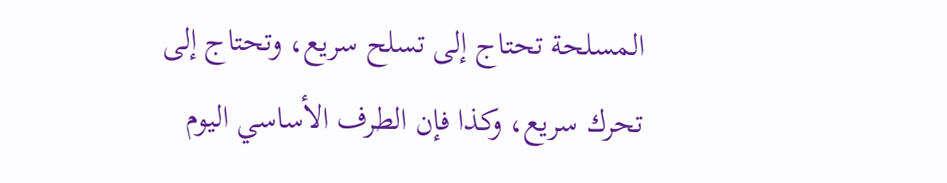المسلحة تحتاج إلى تسلح سريع، وتحتاج إلى تحرك سريع، وكذا فإن الطرف الأساسي اليوم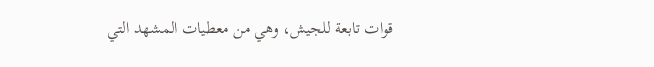قوات تابعة للجيش، وهي من معطيات المشهد التي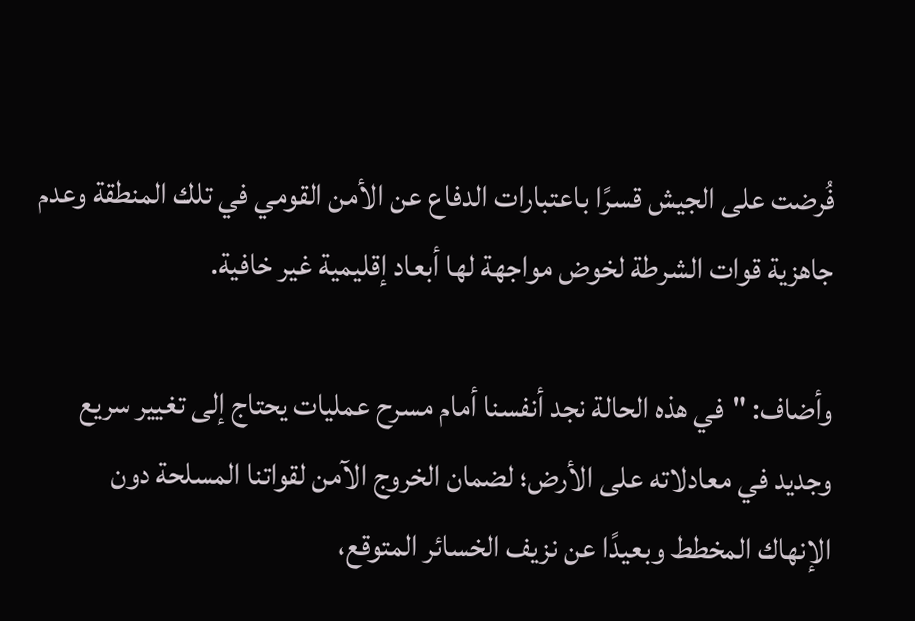فُرضت على الجيش قسرًا باعتبارات الدفاع عن الأمن القومي في تلك المنطقة وعدم جاهزية قوات الشرطة لخوض مواجهة لها أبعاد إقليمية غير خافية.

وأضاف: "في هذه الحالة نجد أنفسنا أمام مسرح عمليات يحتاج إلى تغيير سريع وجديد في معادلاته على الأرض؛ لضمان الخروج الآمن لقواتنا المسلحة دون الإنهاك المخطط وبعيدًا عن نزيف الخسائر المتوقع،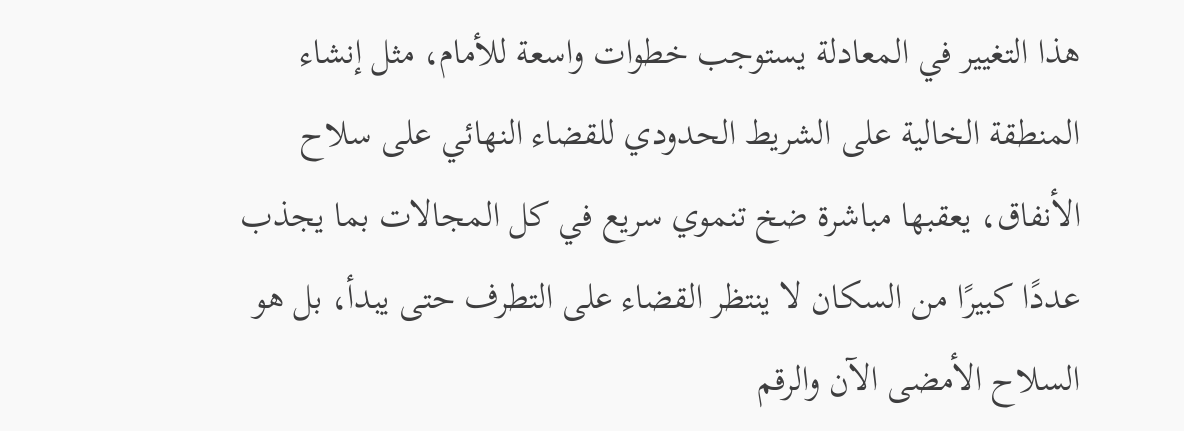هذا التغيير في المعادلة يستوجب خطوات واسعة للأمام، مثل إنشاء المنطقة الخالية على الشريط الحدودي للقضاء النهائي على سلاح الأنفاق، يعقبها مباشرة ضخ تنموي سريع في كل المجالات بما يجذب عددًا كبيرًا من السكان لا ينتظر القضاء على التطرف حتى يبدأ، بل هو السلاح الأمضى الآن والرقم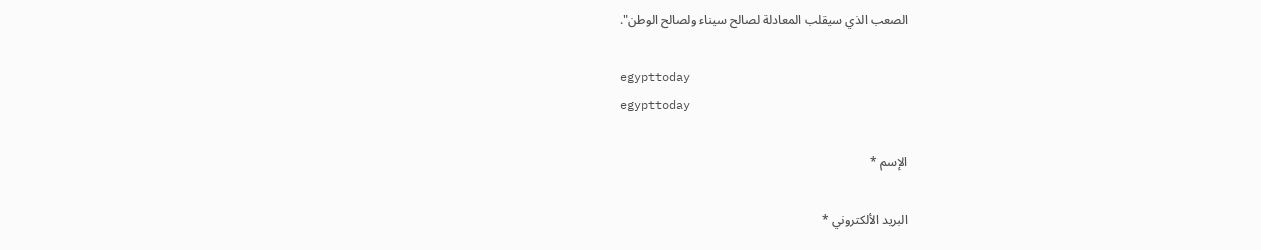الصعب الذي سيقلب المعادلة لصالح سيناء ولصالح الوطن".

egypttoday
egypttoday

الإسم *

البريد الألكتروني *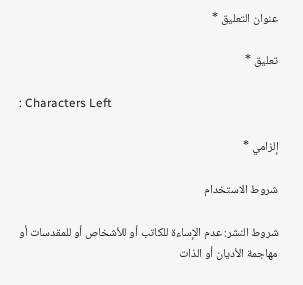عنوان التعليق *

تعليق *

: Characters Left

إلزامي *

شروط الاستخدام

شروط النشر: عدم الإساءة للكاتب أو للأشخاص أو للمقدسات أو مهاجمة الأديان أو الذات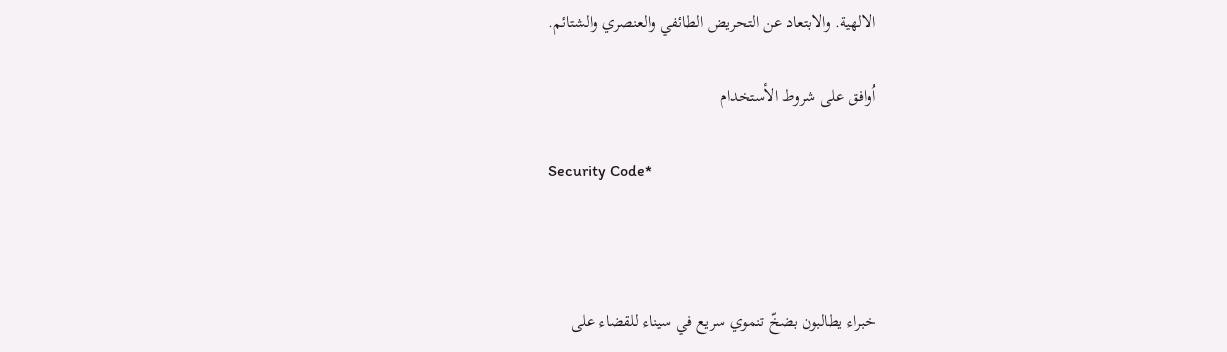الالهية. والابتعاد عن التحريض الطائفي والعنصري والشتائم.

اُوافق على شروط الأستخدام

Security Code*



خبراء يطالبون بضخّ تنموي سريع في سيناء للقضاء على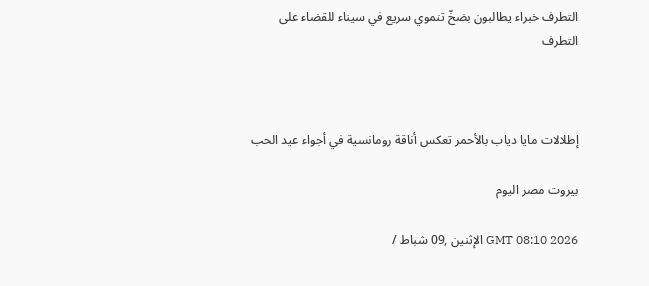التطرف خبراء يطالبون بضخّ تنموي سريع في سيناء للقضاء على التطرف



إطلالات مايا دياب بالأحمر تعكس أناقة رومانسية في أجواء عيد الحب

بيروت مصر اليوم

GMT 08:10 2026 الإثنين ,09 شباط /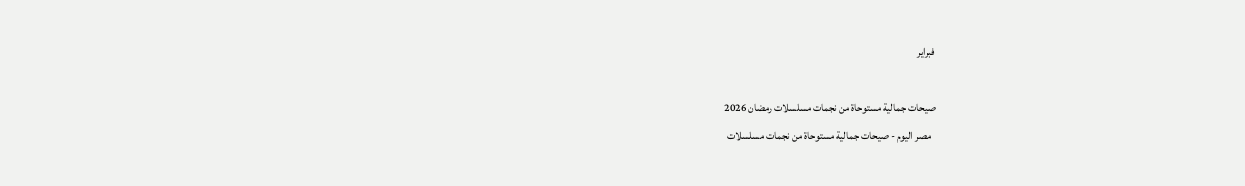فبراير

صيحات جمالية مستوحاة من نجمات مسلسلات رمضان 2026
  مصر اليوم - صيحات جمالية مستوحاة من نجمات مسلسلات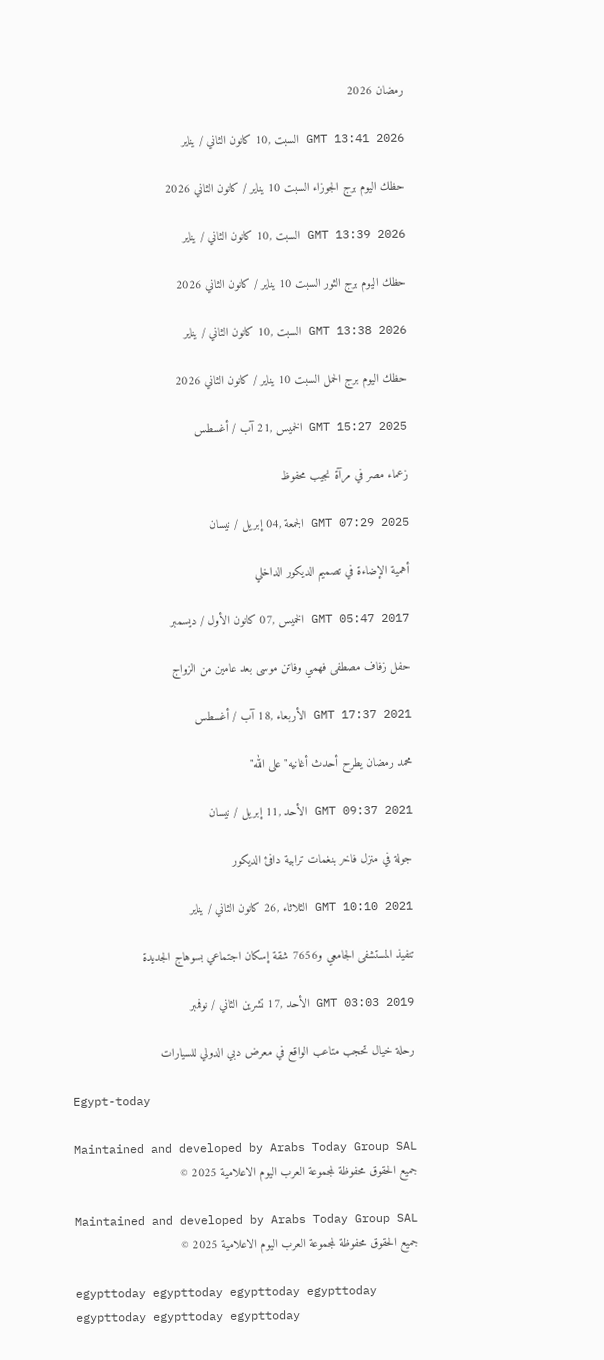رمضان 2026

GMT 13:41 2026 السبت ,10 كانون الثاني / يناير

حظك اليوم برج الجوزاء السبت 10 يناير / كانون الثاني 2026

GMT 13:39 2026 السبت ,10 كانون الثاني / يناير

حظك اليوم برج الثور السبت 10 يناير / كانون الثاني 2026

GMT 13:38 2026 السبت ,10 كانون الثاني / يناير

حظك اليوم برج الحمل السبت 10 يناير / كانون الثاني 2026

GMT 15:27 2025 الخميس ,21 آب / أغسطس

زعماء مصر في مرآة نجيب محفوظ

GMT 07:29 2025 الجمعة ,04 إبريل / نيسان

أهمية الإضاءة في تصميم الديكور الداخلي

GMT 05:47 2017 الخميس ,07 كانون الأول / ديسمبر

حفل زفاف مصطفى فهمي وفاتن موسى بعد عامين من الزواج

GMT 17:37 2021 الأربعاء ,18 آب / أغسطس

محمد رمضان يطرح أحدث أغانيه" على الله"

GMT 09:37 2021 الأحد ,11 إبريل / نيسان

جولة في منزل فاخر بنغمات ترابية دافئ الديكور

GMT 10:10 2021 الثلاثاء ,26 كانون الثاني / يناير

تنفيذ المستشفى الجامعي و7656 شقة إسكان اجتماعي بسوهاج الجديدة

GMT 03:03 2019 الأحد ,17 تشرين الثاني / نوفمبر

رحلة خيال تحجب متاعب الواقع في معرض دبي الدولي للسيارات

Egypt-today

Maintained and developed by Arabs Today Group SAL
جميع الحقوق محفوظة لمجموعة العرب اليوم الاعلامية 2025 ©

Maintained and developed by Arabs Today Group SAL
جميع الحقوق محفوظة لمجموعة العرب اليوم الاعلامية 2025 ©

egypttoday egypttoday egypttoday egypttoday
egypttoday egypttoday egypttoday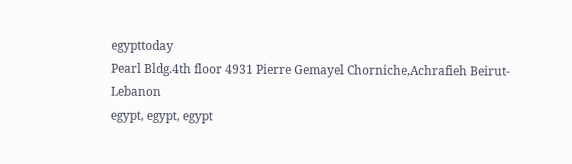egypttoday
Pearl Bldg.4th floor 4931 Pierre Gemayel Chorniche,Achrafieh Beirut- Lebanon
egypt, egypt, egypt